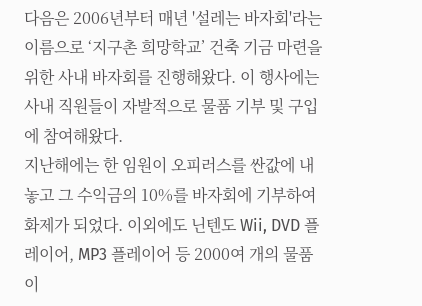다음은 2006년부터 매년 '설레는 바자회'라는 이름으로 ‘지구촌 희망학교’ 건축 기금 마련을 위한 사내 바자회를 진행해왔다. 이 행사에는 사내 직원들이 자발적으로 물품 기부 및 구입에 참여해왔다.
지난해에는 한 임원이 오피러스를 싼값에 내놓고 그 수익금의 10%를 바자회에 기부하여 화제가 되었다. 이외에도 닌텐도 Wii, DVD 플레이어, MP3 플레이어 등 2000여 개의 물품이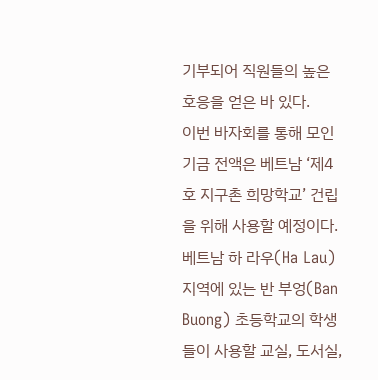기부되어 직원들의 높은 호응을 얻은 바 있다.
이번 바자회를 통해 모인 기금 전액은 베트남 ‘제4호 지구촌 희망학교’ 건립을 위해 사용할 예정이다. 베트남 하 라우(Ha Lau) 지역에 있는 반 부엉(Ban Buong) 초등학교의 학생들이 사용할 교실, 도서실,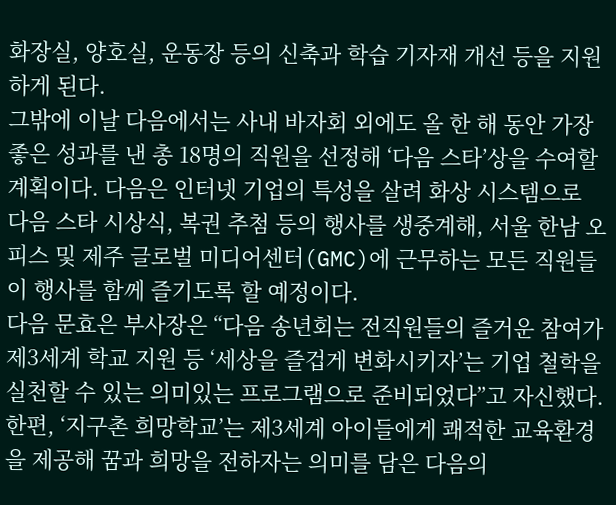화장실, 양호실, 운동장 등의 신축과 학습 기자재 개선 등을 지원하게 된다.
그밖에 이날 다음에서는 사내 바자회 외에도 올 한 해 동안 가장 좋은 성과를 낸 총 18명의 직원을 선정해 ‘다음 스타’상을 수여할 계획이다. 다음은 인터넷 기업의 특성을 살려 화상 시스템으로 다음 스타 시상식, 복권 추첨 등의 행사를 생중계해, 서울 한남 오피스 및 제주 글로벌 미디어센터(GMC)에 근무하는 모든 직원들이 행사를 함께 즐기도록 할 예정이다.
다음 문효은 부사장은 “다음 송년회는 전직원들의 즐거운 참여가 제3세계 학교 지원 등 ‘세상을 즐겁게 변화시키자’는 기업 철학을 실천할 수 있는 의미있는 프로그램으로 준비되었다”고 자신했다.
한편, ‘지구촌 희망학교’는 제3세계 아이들에게 쾌적한 교육환경을 제공해 꿈과 희망을 전하자는 의미를 담은 다음의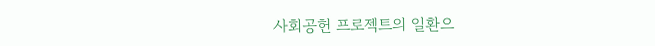사회공헌 프로젝트의 일환으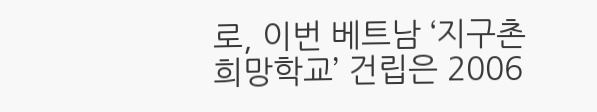로, 이번 베트남 ‘지구촌 희망학교’ 건립은 2006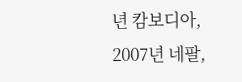년 캄보디아, 2007년 네팔,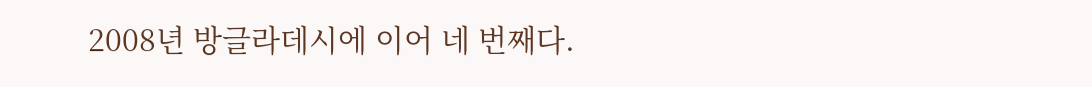2008년 방글라데시에 이어 네 번째다.